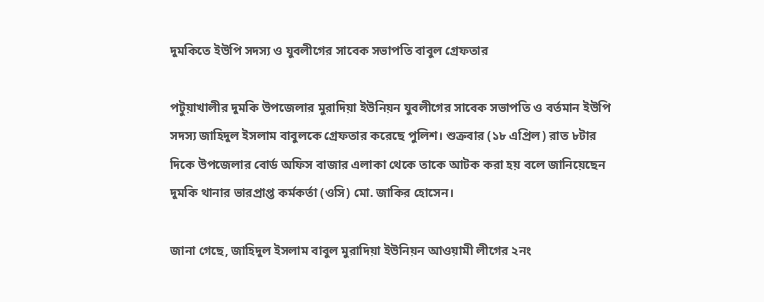দুমকিতে ইউপি সদস্য ও যুবলীগের সাবেক সভাপতি বাবুল গ্রেফতার

পটুয়াখালীর দুমকি উপজেলার মুরাদিয়া ইউনিয়ন যুবলীগের সাবেক সভাপতি ও বর্তমান ইউপি সদস্য জাহিদুল ইসলাম বাবুলকে গ্রেফতার করেছে পুলিশ। শুক্রবার (১৮ এপ্রিল) রাত ৮টার দিকে উপজেলার বোর্ড অফিস বাজার এলাকা থেকে তাকে আটক করা হয় বলে জানিয়েছেন দুমকি থানার ভারপ্রাপ্ত কর্মকর্তা (ওসি) মো. জাকির হোসেন।

জানা গেছে, জাহিদুল ইসলাম বাবুল মুরাদিয়া ইউনিয়ন আওয়ামী লীগের ২নং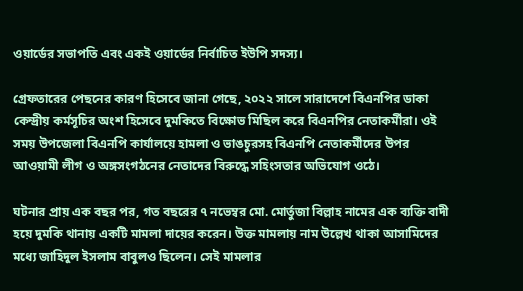ওয়ার্ডের সভাপতি এবং একই ওয়ার্ডের নির্বাচিত ইউপি সদস্য।

গ্রেফতারের পেছনের কারণ হিসেবে জানা গেছে, ২০২২ সালে সারাদেশে বিএনপির ডাকা কেন্দ্রীয় কর্মসূচির অংশ হিসেবে দুমকিতে বিক্ষোভ মিছিল করে বিএনপির নেতাকর্মীরা। ওই সময় উপজেলা বিএনপি কার্যালয়ে হামলা ও ভাঙচুরসহ বিএনপি নেতাকর্মীদের উপর আওয়ামী লীগ ও অঙ্গসংগঠনের নেতাদের বিরুদ্ধে সহিংসতার অভিযোগ ওঠে।

ঘটনার প্রায় এক বছর পর, গত বছরের ৭ নভেম্বর মো. মোর্তুজা বিল্লাহ নামের এক ব্যক্তি বাদী হয়ে দুমকি থানায় একটি মামলা দায়ের করেন। উক্ত মামলায় নাম উল্লেখ থাকা আসামিদের মধ্যে জাহিদুল ইসলাম বাবুলও ছিলেন। সেই মামলার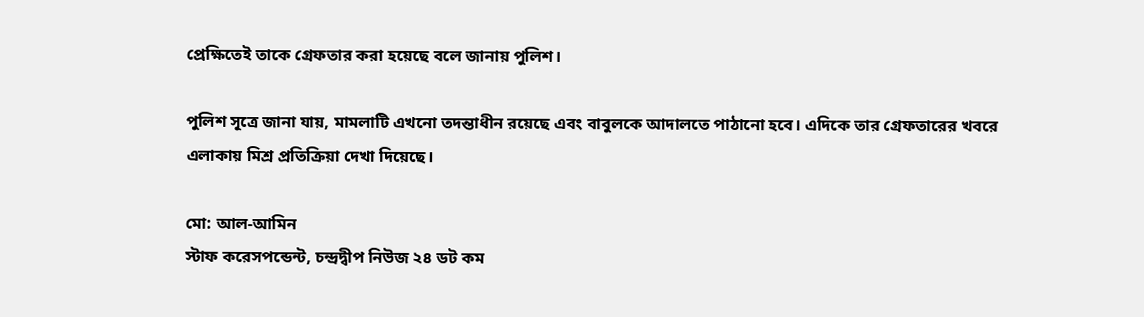প্রেক্ষিতেই তাকে গ্রেফতার করা হয়েছে বলে জানায় পুলিশ।

পুলিশ সূত্রে জানা যায়, মামলাটি এখনো তদন্তাধীন রয়েছে এবং বাবুলকে আদালতে পাঠানো হবে। এদিকে তার গ্রেফতারের খবরে এলাকায় মিশ্র প্রতিক্রিয়া দেখা দিয়েছে।

মো: আল-আমিন
স্টাফ করেসপন্ডেন্ট, চন্দ্রদ্বীপ নিউজ ২৪ ডট কম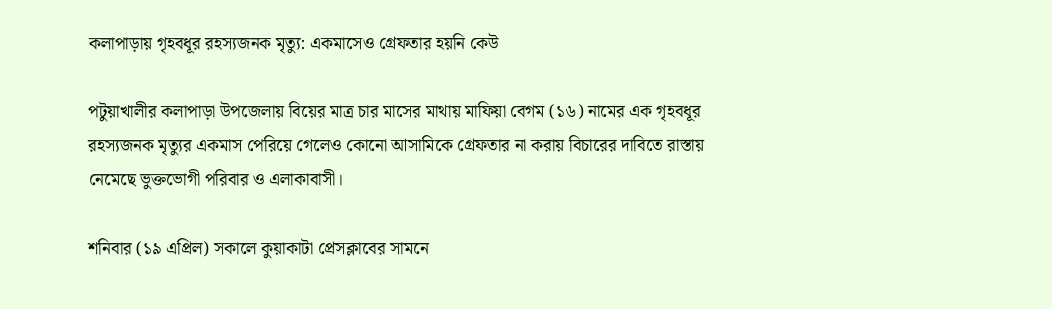কলাপাড়ায় গৃহবধূর রহস্যজনক মৃত্যু: একমাসেও গ্রেফতার হয়নি কেউ

পটুয়াখালীর কলাপাড়া উপজেলায় বিয়ের মাত্র চার মাসের মাথায় মাফিয়া বেগম (১৬) নামের এক গৃহবধূর রহস্যজনক মৃত্যুর একমাস পেরিয়ে গেলেও কোনো আসামিকে গ্রেফতার না করায় বিচারের দাবিতে রাস্তায় নেমেছে ভুক্তভোগী পরিবার ও এলাকাবাসী।

শনিবার (১৯ এপ্রিল) সকালে কুয়াকাটা প্রেসক্লাবের সামনে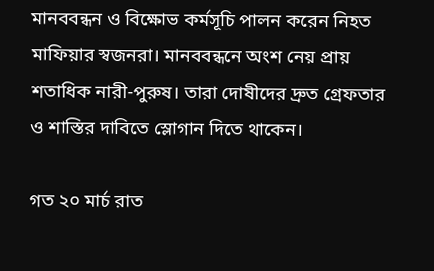মানববন্ধন ও বিক্ষোভ কর্মসূচি পালন করেন নিহত মাফিয়ার স্বজনরা। মানববন্ধনে অংশ নেয় প্রায় শতাধিক নারী-পুরুষ। তারা দোষীদের দ্রুত গ্রেফতার ও শাস্তির দাবিতে স্লোগান দিতে থাকেন।

গত ২০ মার্চ রাত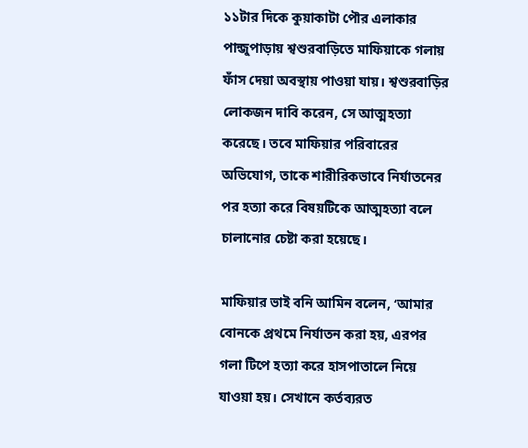১১টার দিকে কুয়াকাটা পৌর এলাকার পান্জুপাড়ায় শ্বশুরবাড়িতে মাফিয়াকে গলায় ফাঁস দেয়া অবস্থায় পাওয়া যায়। শ্বশুরবাড়ির লোকজন দাবি করেন, সে আত্মহত্যা করেছে। তবে মাফিয়ার পরিবারের অভিযোগ, তাকে শারীরিকভাবে নির্যাতনের পর হত্যা করে বিষয়টিকে আত্মহত্যা বলে চালানোর চেষ্টা করা হয়েছে।

মাফিয়ার ভাই বনি আমিন বলেন, ‘আমার বোনকে প্রথমে নির্যাতন করা হয়, এরপর গলা টিপে হত্যা করে হাসপাতালে নিয়ে যাওয়া হয়। সেখানে কর্তব্যরত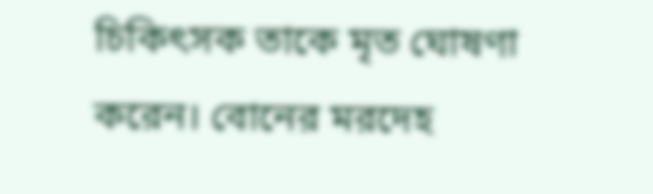চিকিৎসক তাকে মৃত ঘোষণা করেন। বোনের মরদেহ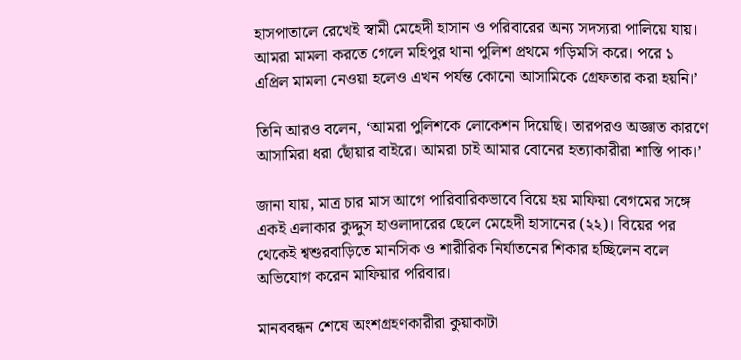হাসপাতালে রেখেই স্বামী মেহেদী হাসান ও পরিবারের অন্য সদস্যরা পালিয়ে যায়। আমরা মামলা করতে গেলে মহিপুর থানা পুলিশ প্রথমে গড়িমসি করে। পরে ১ এপ্রিল মামলা নেওয়া হলেও এখন পর্যন্ত কোনো আসামিকে গ্রেফতার করা হয়নি।’

তিনি আরও বলেন, ‘আমরা পুলিশকে লোকেশন দিয়েছি। তারপরও অজ্ঞাত কারণে আসামিরা ধরা ছোঁয়ার বাইরে। আমরা চাই আমার বোনের হত্যাকারীরা শাস্তি পাক।’

জানা যায়, মাত্র চার মাস আগে পারিবারিকভাবে বিয়ে হয় মাফিয়া বেগমের সঙ্গে একই এলাকার কুদ্দুস হাওলাদারের ছেলে মেহেদী হাসানের (২২)। বিয়ের পর থেকেই শ্বশুরবাড়িতে মানসিক ও শারীরিক নির্যাতনের শিকার হচ্ছিলেন বলে অভিযোগ করেন মাফিয়ার পরিবার।

মানববন্ধন শেষে অংশগ্রহণকারীরা কুয়াকাটা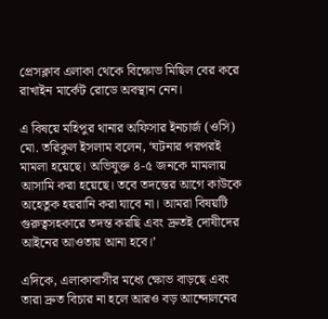প্রেসক্লাব এলাকা থেকে বিক্ষোভ মিছিল বের করে রাখাইন মার্কেট রোডে অবস্থান নেন।

এ বিষয়ে মহিপুর থানার অফিসার ইনচার্জ (ওসি) মো. তরিকুল ইসলাম বলেন, ‘ঘটনার পরপরই মামলা হয়েছে। অভিযুক্ত ৪-৫ জনকে মামলায় আসামি করা হয়েছে। তবে তদন্তের আগে কাউকে অহেতুক হয়রানি করা যাবে না। আমরা বিষয়টি গুরুত্বসহকারে তদন্ত করছি এবং দ্রুতই দোষীদের আইনের আওতায় আনা হবে।’

এদিকে, এলাকাবাসীর মধ্যে ক্ষোভ বাড়ছে এবং তারা দ্রুত বিচার না হলে আরও বড় আন্দোলনের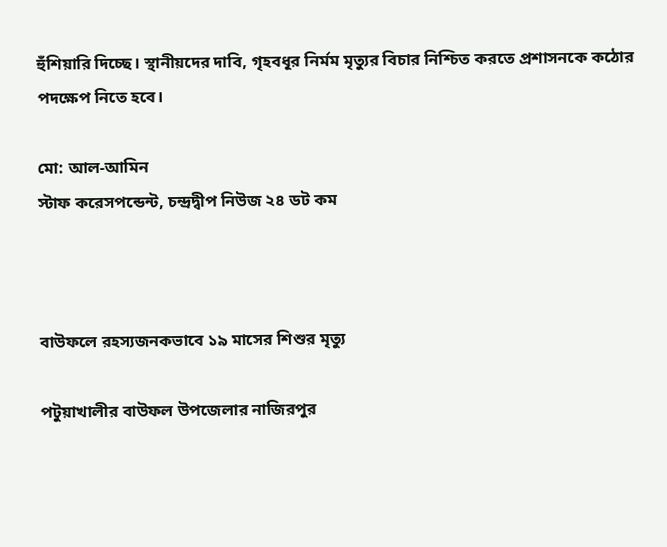হুঁশিয়ারি দিচ্ছে। স্থানীয়দের দাবি, গৃহবধূর নির্মম মৃত্যুর বিচার নিশ্চিত করতে প্রশাসনকে কঠোর পদক্ষেপ নিতে হবে।

মো: আল-আমিন
স্টাফ করেসপন্ডেন্ট, চন্দ্রদ্বীপ নিউজ ২৪ ডট কম



বাউফলে রহস্যজনকভাবে ১৯ মাসের শিশুর মৃত্যু

পটুয়াখালীর বাউফল উপজেলার নাজিরপুর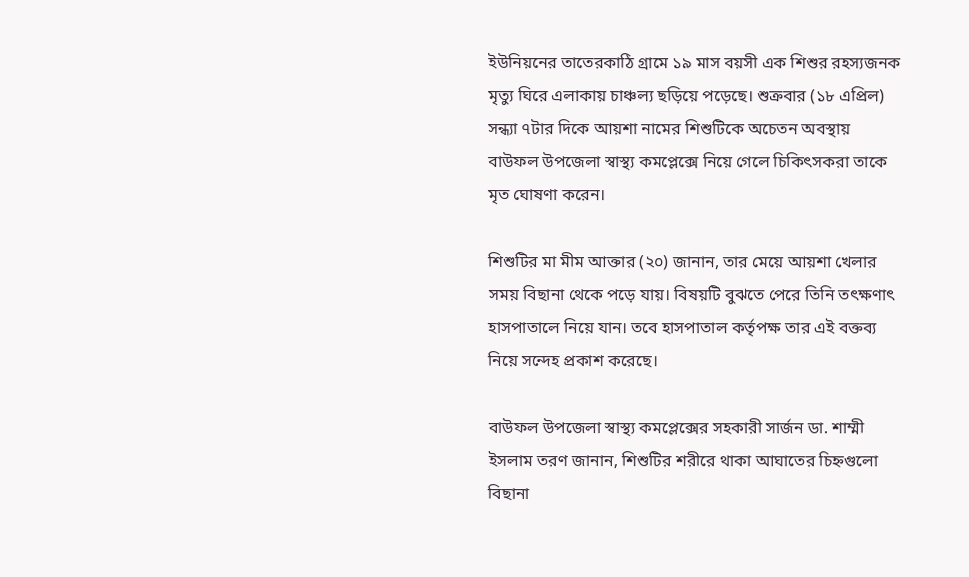ইউনিয়নের তাতেরকাঠি গ্রামে ১৯ মাস বয়সী এক শিশুর রহস্যজনক মৃত্যু ঘিরে এলাকায় চাঞ্চল্য ছড়িয়ে পড়েছে। শুক্রবার (১৮ এপ্রিল) সন্ধ্যা ৭টার দিকে আয়শা নামের শিশুটিকে অচেতন অবস্থায় বাউফল উপজেলা স্বাস্থ্য কমপ্লেক্সে নিয়ে গেলে চিকিৎসকরা তাকে মৃত ঘোষণা করেন।

শিশুটির মা মীম আক্তার (২০) জানান, তার মেয়ে আয়শা খেলার সময় বিছানা থেকে পড়ে যায়। বিষয়টি বুঝতে পেরে তিনি তৎক্ষণাৎ হাসপাতালে নিয়ে যান। তবে হাসপাতাল কর্তৃপক্ষ তার এই বক্তব্য নিয়ে সন্দেহ প্রকাশ করেছে।

বাউফল উপজেলা স্বাস্থ্য কমপ্লেক্সের সহকারী সার্জন ডা. শাম্মী ইসলাম তরণ জানান, শিশুটির শরীরে থাকা আঘাতের চিহ্নগুলো বিছানা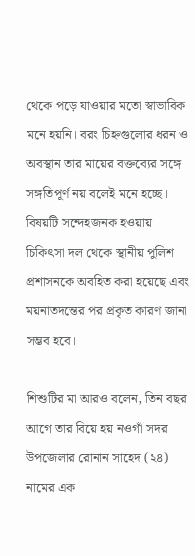থেকে পড়ে যাওয়ার মতো স্বাভাবিক মনে হয়নি। বরং চিহ্নগুলোর ধরন ও অবস্থান তার মায়ের বক্তব্যের সঙ্গে সঙ্গতিপূর্ণ নয় বলেই মনে হচ্ছে। বিষয়টি সন্দেহজনক হওয়ায় চিকিৎসা দল থেকে স্থানীয় পুলিশ প্রশাসনকে অবহিত করা হয়েছে এবং ময়নাতদন্তের পর প্রকৃত কারণ জানা সম্ভব হবে।

শিশুটির মা আরও বলেন, তিন বছর আগে তার বিয়ে হয় নওগাঁ সদর উপজেলার রোনান সাহেদ (২৪) নামের এক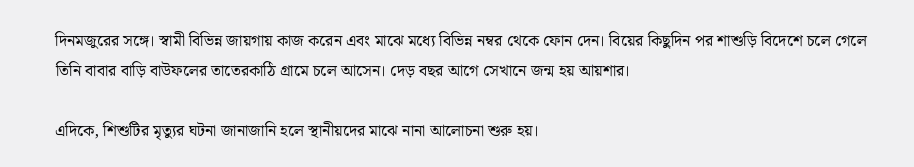দিনমজুরের সঙ্গে। স্বামী বিভিন্ন জায়গায় কাজ করেন এবং মাঝে মধ্যে বিভিন্ন নম্বর থেকে ফোন দেন। বিয়ের কিছুদিন পর শাশুড়ি বিদেশে চলে গেলে তিনি বাবার বাড়ি বাউফলের তাতেরকাঠি গ্রামে চলে আসেন। দেড় বছর আগে সেখানে জন্ম হয় আয়শার।

এদিকে, শিশুটির মৃত্যুর ঘটনা জানাজানি হলে স্থানীয়দের মাঝে নানা আলোচনা শুরু হয়।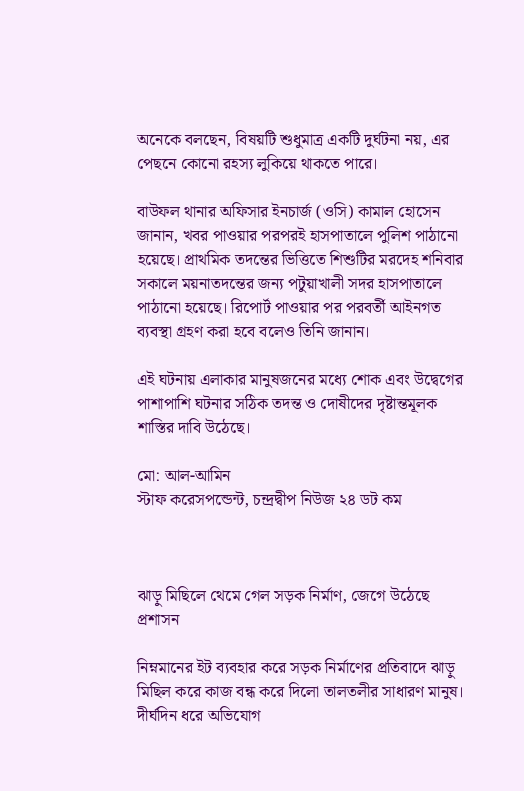অনেকে বলছেন, বিষয়টি শুধুমাত্র একটি দুর্ঘটনা নয়, এর পেছনে কোনো রহস্য লুকিয়ে থাকতে পারে।

বাউফল থানার অফিসার ইনচার্জ (ওসি) কামাল হোসেন জানান, খবর পাওয়ার পরপরই হাসপাতালে পুলিশ পাঠানো হয়েছে। প্রাথমিক তদন্তের ভিত্তিতে শিশুটির মরদেহ শনিবার সকালে ময়নাতদন্তের জন্য পটুয়াখালী সদর হাসপাতালে পাঠানো হয়েছে। রিপোর্ট পাওয়ার পর পরবর্তী আইনগত ব্যবস্থা গ্রহণ করা হবে বলেও তিনি জানান।

এই ঘটনায় এলাকার মানুষজনের মধ্যে শোক এবং উদ্বেগের পাশাপাশি ঘটনার সঠিক তদন্ত ও দোষীদের দৃষ্টান্তমূলক শাস্তির দাবি উঠেছে।

মো: আল-আমিন
স্টাফ করেসপন্ডেন্ট, চন্দ্রদ্বীপ নিউজ ২৪ ডট কম



ঝাড়ু মিছিলে থেমে গেল সড়ক নির্মাণ, জেগে উঠেছে প্রশাসন

নিম্নমানের ইট ব্যবহার করে সড়ক নির্মাণের প্রতিবাদে ঝাড়ু মিছিল করে কাজ বন্ধ করে দিলো তালতলীর সাধারণ মানুষ। দীর্ঘদিন ধরে অভিযোগ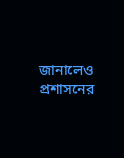জানালেও প্রশাসনের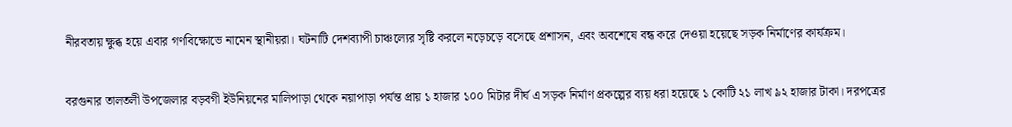নীরবতায় ক্ষুব্ধ হয়ে এবার গণবিক্ষোভে নামেন স্থানীয়রা। ঘটনাটি দেশব্যাপী চাঞ্চল্যের সৃষ্টি করলে নড়েচড়ে বসেছে প্রশাসন, এবং অবশেষে বন্ধ করে দেওয়া হয়েছে সড়ক নির্মাণের কার্যক্রম।

বরগুনার তালতলী উপজেলার বড়বগী ইউনিয়নের মালিপাড়া থেকে নয়াপাড়া পর্যন্ত প্রায় ১ হাজার ১০০ মিটার দীর্ঘ এ সড়ক নির্মাণ প্রকল্পের ব্যয় ধরা হয়েছে ১ কোটি ২১ লাখ ৯২ হাজার টাকা। দরপত্রের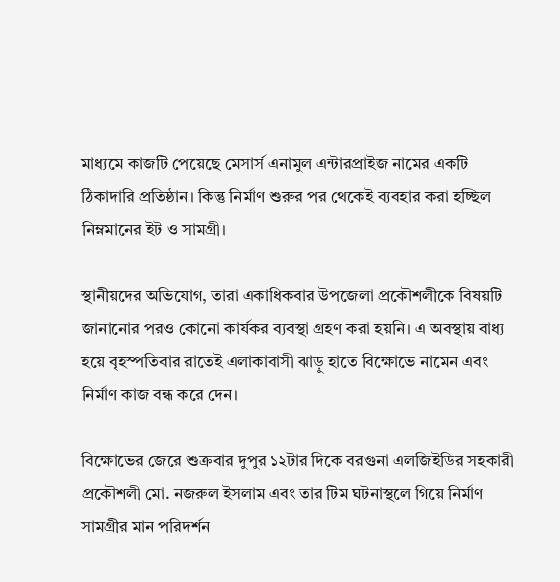মাধ্যমে কাজটি পেয়েছে মেসার্স এনামুল এন্টারপ্রাইজ নামের একটি ঠিকাদারি প্রতিষ্ঠান। কিন্তু নির্মাণ শুরুর পর থেকেই ব্যবহার করা হচ্ছিল নিম্নমানের ইট ও সামগ্রী।

স্থানীয়দের অভিযোগ, তারা একাধিকবার উপজেলা প্রকৌশলীকে বিষয়টি জানানোর পরও কোনো কার্যকর ব্যবস্থা গ্রহণ করা হয়নি। এ অবস্থায় বাধ্য হয়ে বৃহস্পতিবার রাতেই এলাকাবাসী ঝাড়ু হাতে বিক্ষোভে নামেন এবং নির্মাণ কাজ বন্ধ করে দেন।

বিক্ষোভের জেরে শুক্রবার দুপুর ১২টার দিকে বরগুনা এলজিইডির সহকারী প্রকৌশলী মো. নজরুল ইসলাম এবং তার টিম ঘটনাস্থলে গিয়ে নির্মাণ সামগ্রীর মান পরিদর্শন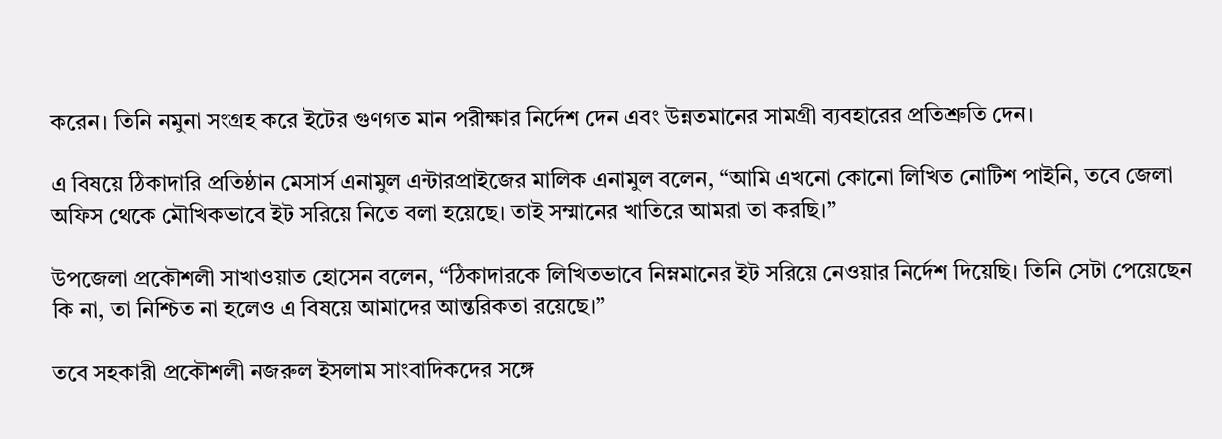করেন। তিনি নমুনা সংগ্রহ করে ইটের গুণগত মান পরীক্ষার নির্দেশ দেন এবং উন্নতমানের সামগ্রী ব্যবহারের প্রতিশ্রুতি দেন।

এ বিষয়ে ঠিকাদারি প্রতিষ্ঠান মেসার্স এনামুল এন্টারপ্রাইজের মালিক এনামুল বলেন, “আমি এখনো কোনো লিখিত নোটিশ পাইনি, তবে জেলা অফিস থেকে মৌখিকভাবে ইট সরিয়ে নিতে বলা হয়েছে। তাই সম্মানের খাতিরে আমরা তা করছি।”

উপজেলা প্রকৌশলী সাখাওয়াত হোসেন বলেন, “ঠিকাদারকে লিখিতভাবে নিম্নমানের ইট সরিয়ে নেওয়ার নির্দেশ দিয়েছি। তিনি সেটা পেয়েছেন কি না, তা নিশ্চিত না হলেও এ বিষয়ে আমাদের আন্তরিকতা রয়েছে।”

তবে সহকারী প্রকৌশলী নজরুল ইসলাম সাংবাদিকদের সঙ্গে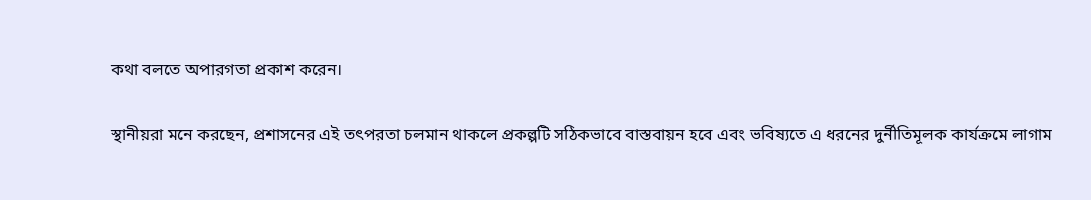কথা বলতে অপারগতা প্রকাশ করেন।

স্থানীয়রা মনে করছেন, প্রশাসনের এই তৎপরতা চলমান থাকলে প্রকল্পটি সঠিকভাবে বাস্তবায়ন হবে এবং ভবিষ্যতে এ ধরনের দুর্নীতিমূলক কার্যক্রমে লাগাম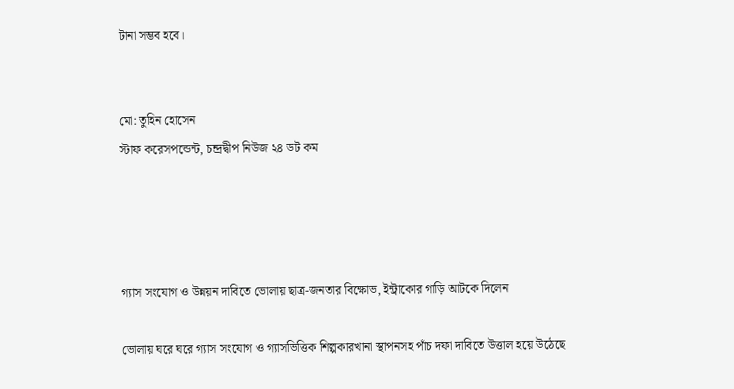টানা সম্ভব হবে।


মো: তুহিন হোসেন
স্টাফ করেসপন্ডেন্ট, চন্দ্রদ্বীপ নিউজ ২৪ ডট কম




গ্যাস সংযোগ ও উন্নয়ন দাবিতে ভোলায় ছাত্র-জনতার বিক্ষোভ, ইন্ট্রাকোর গাড়ি আটকে দিলেন

ভোলায় ঘরে ঘরে গ্যাস সংযোগ ও গ্যাসভিত্তিক শিল্পকারখানা স্থাপনসহ পাঁচ দফা দাবিতে উত্তাল হয়ে উঠেছে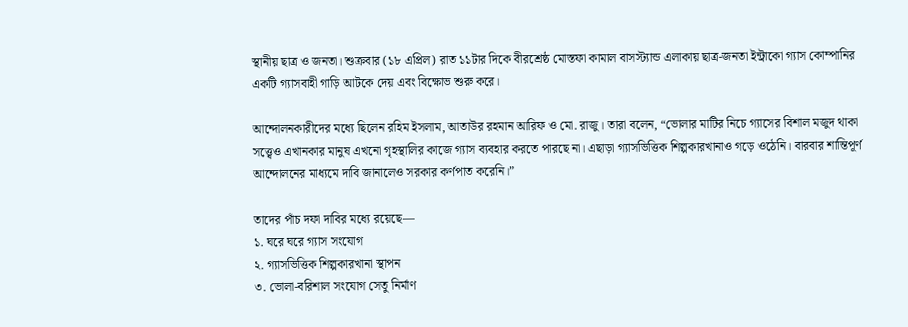স্থানীয় ছাত্র ও জনতা। শুক্রবার (১৮ এপ্রিল) রাত ১১টার দিকে বীরশ্রেষ্ঠ মোস্তফা কামাল বাসস্ট্যান্ড এলাকায় ছাত্র-জনতা ইন্ট্রাকো গ্যাস কোম্পানির একটি গ্যাসবাহী গাড়ি আটকে দেয় এবং বিক্ষোভ শুরু করে।

আন্দোলনকারীদের মধ্যে ছিলেন রহিম ইসলাম, আতাউর রহমান আরিফ ও মো. রাজু। তারা বলেন, “ভোলার মাটির নিচে গ্যাসের বিশাল মজুদ থাকা সত্ত্বেও এখানকার মানুষ এখনো গৃহস্থালির কাজে গ্যাস ব্যবহার করতে পারছে না। এছাড়া গ্যাসভিত্তিক শিল্পকারখানাও গড়ে ওঠেনি। বারবার শান্তিপূর্ণ আন্দোলনের মাধ্যমে দাবি জানালেও সরকার কর্ণপাত করেনি।”

তাদের পাঁচ দফা দাবির মধ্যে রয়েছে—
১. ঘরে ঘরে গ্যাস সংযোগ
২. গ্যাসভিত্তিক শিল্পকারখানা স্থাপন
৩. ভোলা-বরিশাল সংযোগ সেতু নির্মাণ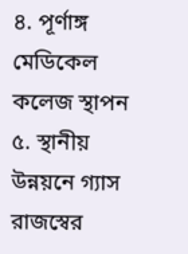৪. পূর্ণাঙ্গ মেডিকেল কলেজ স্থাপন
৫. স্থানীয় উন্নয়নে গ্যাস রাজস্বের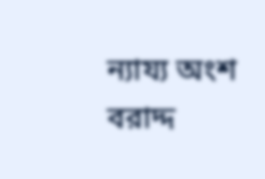ন্যায্য অংশ বরাদ্দ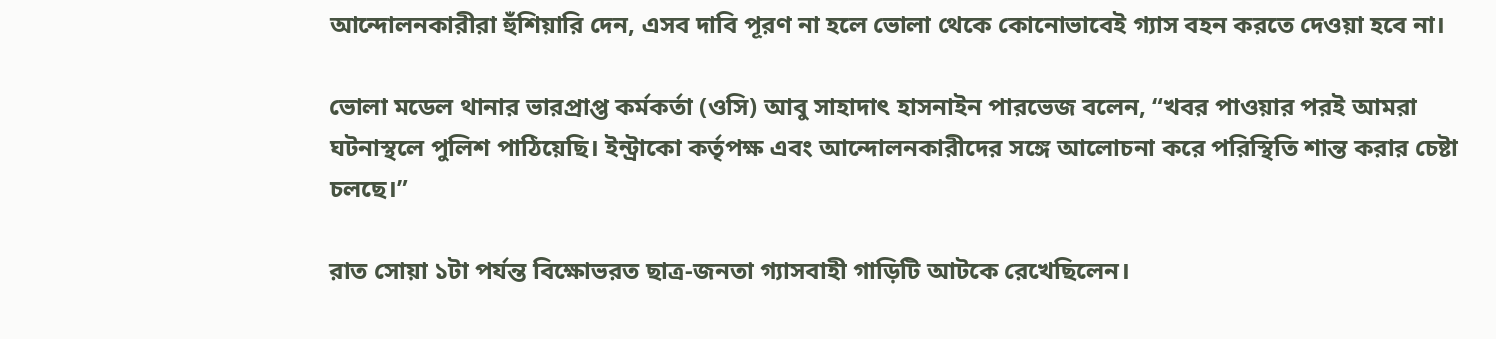আন্দোলনকারীরা হুঁশিয়ারি দেন, এসব দাবি পূরণ না হলে ভোলা থেকে কোনোভাবেই গ্যাস বহন করতে দেওয়া হবে না।

ভোলা মডেল থানার ভারপ্রাপ্ত কর্মকর্তা (ওসি) আবু সাহাদাৎ হাসনাইন পারভেজ বলেন, “খবর পাওয়ার পরই আমরা ঘটনাস্থলে পুলিশ পাঠিয়েছি। ইন্ট্রাকো কর্তৃপক্ষ এবং আন্দোলনকারীদের সঙ্গে আলোচনা করে পরিস্থিতি শান্ত করার চেষ্টা চলছে।”

রাত সোয়া ১টা পর্যন্ত বিক্ষোভরত ছাত্র-জনতা গ্যাসবাহী গাড়িটি আটকে রেখেছিলেন।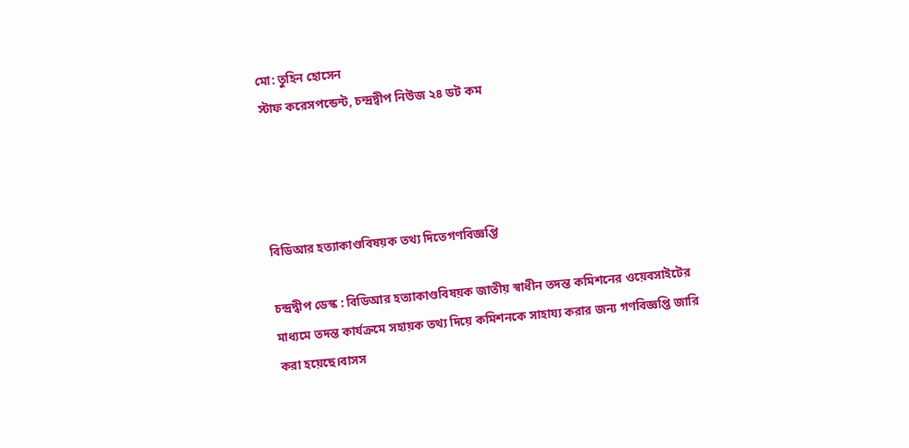মো: তুহিন হোসেন
স্টাফ করেসপন্ডেন্ট, চন্দ্রদ্বীপ নিউজ ২৪ ডট কম




বিডিআর হত্যাকাণ্ডবিষয়ক তথ্য দিতেগণবিজ্ঞপ্তি

চন্দ্রদ্বীপ ডেস্ক : বিডিআর হত্যাকাণ্ডবিষয়ক জাতীয় স্বাধীন তদন্ত কমিশনের ওয়েবসাইটের মাধ্যমে তদন্ত কার্যক্রমে সহায়ক তথ্য দিয়ে কমিশনকে সাহায্য করার জন্য গণবিজ্ঞপ্তি জারি করা হয়েছে।বাসস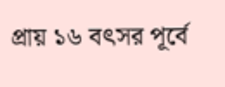প্রায় ১৬ বৎসর পূর্বে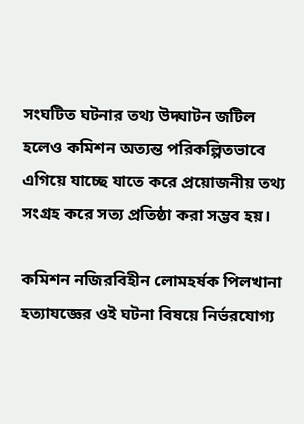সংঘটিত ঘটনার তথ্য উদ্ঘাটন জটিল হলেও কমিশন অত্যন্ত পরিকল্পিতভাবে এগিয়ে যাচ্ছে যাতে করে প্রয়োজনীয় তথ্য সংগ্রহ করে সত্য প্রতিষ্ঠা করা সম্ভব হয়।

কমিশন নজিরবিহীন লোমহর্ষক পিলখানা হত্যাযজ্ঞের ওই ঘটনা বিষয়ে নির্ভরযোগ্য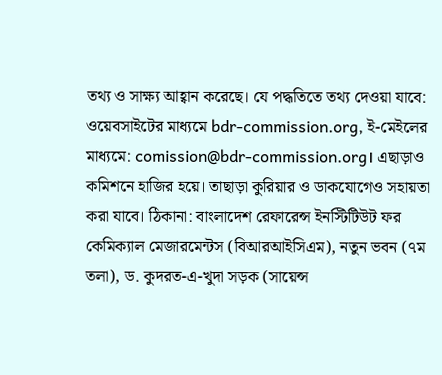তথ্য ও সাক্ষ্য আহ্বান করেছে। যে পদ্ধতিতে তথ্য দেওয়া যাবে: ওয়েবসাইটের মাধ্যমে bdr-commission.org, ই-মেইলের মাধ্যমে: comission@bdr-commission.org। এছাড়াও কমিশনে হাজির হয়ে। তাছাড়া কুরিয়ার ও ডাকযোগেও সহায়তা করা যাবে। ঠিকানা: বাংলাদেশ রেফারেন্স ইনস্টিটিউট ফর কেমিক্যাল মেজারমেন্টস (বিআরআইসিএম), নতুন ভবন (৭ম তলা), ড. কুদরত-এ-খুদা সড়ক (সায়েন্স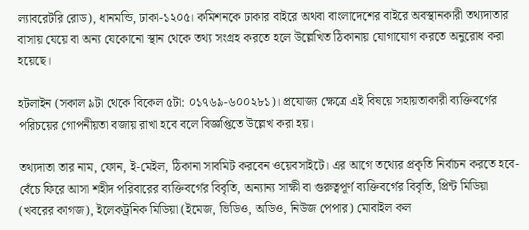ল্যাবরেটরি রোড), ধানমন্ডি, ঢাকা-১২০৫। কমিশনকে ঢাকার বাইরে অথবা বাংলাদেশের বাইরে অবস্থানকারী তথ্যদাতার বাসায় যেয়ে বা অন্য যেকোনো স্থান থেকে তথ্য সংগ্রহ করতে হলে উল্লেখিত ঠিকানায় যোগাযোগ করতে অনুরোধ করা হয়েছে।

হটলাইন (সকাল ৯টা থেকে বিকেল ৫টা: ০১৭৬৯-৬০০২৮১)। প্রযোজ্য ক্ষেত্রে এই বিষয়ে সহায়তাকারী ব্যক্তিবর্গের পরিচয়ের গোপনীয়তা বজায় রাখা হবে বলে বিজ্ঞপ্তিতে উল্লেখ করা হয়।

তথ্যদাতা তার নাম, ফোন, ই-মেইল, ঠিকানা সাবমিট করবেন ওয়েবসাইটে। এর আগে তথ্যের প্রকৃতি নির্বাচন করতে হবে-বেঁচে ফিরে আসা শহীদ পরিবারের ব্যক্তিবর্গের বিবৃতি, অন্যান্য সাক্ষী বা গুরুত্বপূর্ণ ব্যক্তিবর্গের বিবৃতি, প্রিন্ট মিডিয়া (খবরের কাগজ), ইলেকট্রনিক মিডিয়া (ইমেজ, ভিডিও, অডিও, নিউজ পেপার) মোবাইল কল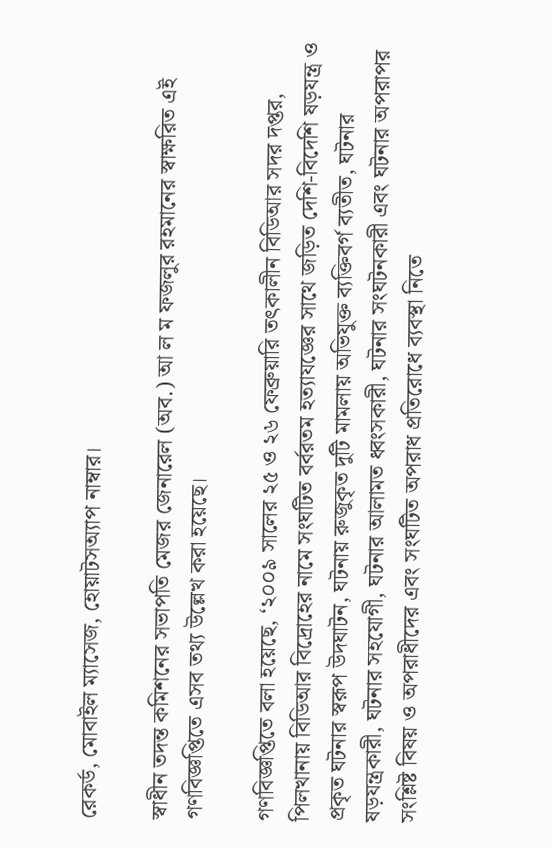রেকর্ড, মোবাইল ম্যাসেজ, হোয়াটসঅ্যাপ নাম্বার।

স্বাধীন তদন্ত কমিশনের সভাপতি মেজর জেনারেল (অব.) আ ল ম ফজলুর রহমানের স্বাক্ষরিত এই গণবিজ্ঞপ্তিতে এসব তথ্য উল্লেখ করা হয়েছে।

গণবিজ্ঞপ্তিতে বলা হয়েছে, ‘২০০৯ সালের ২৫ ও ২৬ ফেব্রুয়ারি তৎকালীন বিডিআর সদর দপ্তর, পিলখানায় বিডিআর বিদ্রোহের নামে সংঘটিত বর্বরতম হত্যাযজ্ঞের সাথে জড়িত দেশি-বিদেশি ষড়যন্ত্র ও প্রকৃত ঘটনার স্বরূপ উদঘাটন, ঘটনায় রুজুকৃত দুটি মামলায় অভিযুক্ত ব্যক্তিবর্গ ব্যতীত, ঘটনার ষড়যন্ত্রকারী, ঘটনার সহযোগী, ঘটনার আলামত ধ্বংসকারী, ঘটনার সংঘটনকারী এবং ঘটনার অপরাপর সংশ্লিষ্ট বিষয় ও অপরাধীদের এবং সংঘটিত অপরাধ প্রতিরোধে ব্যবস্থা নিতে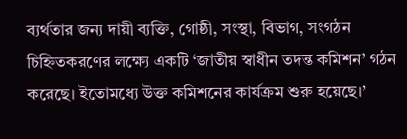ব্যর্থতার জন্য দায়ী ব্যক্তি, গোষ্ঠী, সংস্থা, বিভাগ, সংগঠন চিহ্নিতকরণের লক্ষ্যে একটি ‘জাতীয় স্বাধীন তদন্ত কমিশন’ গঠন করেছে। ইতোমধ্যে উক্ত কমিশনের কার্যক্রম শুরু হয়েছে।’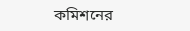কমিশনের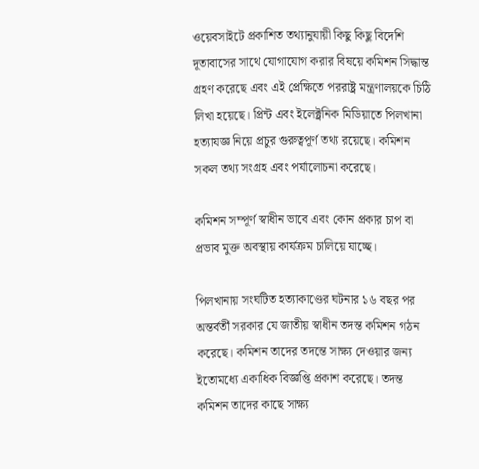ওয়েবসাইটে প্রকাশিত তথ্যানুযায়ী কিছু কিছু বিদেশি দূতাবাসের সাথে যোগাযোগ করার বিষয়ে কমিশন সিদ্ধান্ত গ্রহণ করেছে এবং এই প্রেক্ষিতে পররাষ্ট্র মন্ত্রণালয়কে চিঠি লিখা হয়েছে। প্রিন্ট এবং ইলেক্ট্রনিক মিডিয়াতে পিলখানা হত্যাযজ্ঞ নিয়ে প্রচুর গুরুত্বপূর্ণ তথ্য রয়েছে। কমিশন সকল তথ্য সংগ্রহ এবং পর্যালোচনা করেছে।

কমিশন সম্পূর্ণ স্বাধীন ভাবে এবং কোন প্রকার চাপ বা প্রভাব মুক্ত অবস্থায় কার্যক্রম চালিয়ে যাচ্ছে।

পিলখানায় সংঘটিত হত্যাকাণ্ডের ঘটনার ১৬ বছর পর অন্তর্বর্তী সরকার যে জাতীয় স্বাধীন তদন্ত কমিশন গঠন করেছে। কমিশন তাদের তদন্তে সাক্ষ্য দেওয়ার জন্য ইতোমধ্যে একাধিক বিজ্ঞপ্তি প্রকাশ করেছে। তদন্ত কমিশন তাদের কাছে সাক্ষ্য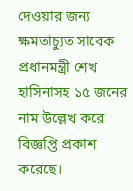দেওয়ার জন্য ক্ষমতাচ্যুত সাবেক প্রধানমন্ত্রী শেখ হাসিনাসহ ১৫ জনের নাম উল্লেখ করে বিজ্ঞপ্তি প্রকাশ করেছে।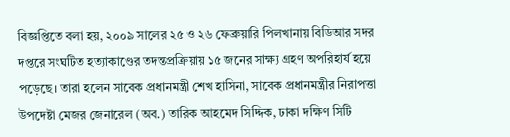বিজ্ঞপ্তিতে বলা হয়, ২০০৯ সালের ২৫ ও ২৬ ফেব্রুয়ারি পিলখানায় বিডিআর সদর দপ্তরে সংঘটিত হত্যাকাণ্ডের তদন্তপ্রক্রিয়ায় ১৫ জনের সাক্ষ্য গ্রহণ অপরিহার্য হয়ে পড়েছে। তারা হলেন সাবেক প্রধানমন্ত্রী শেখ হাসিনা, সাবেক প্রধানমন্ত্রীর নিরাপত্তা উপদেষ্টা মেজর জেনারেল (অব.) তারিক আহমেদ সিদ্দিক, ঢাকা দক্ষিণ সিটি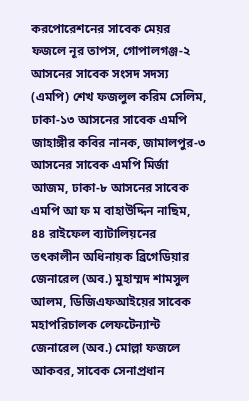করপোরেশনের সাবেক মেয়র ফজলে নূর তাপস, গোপালগঞ্জ-২ আসনের সাবেক সংসদ সদস্য (এমপি) শেখ ফজলুল করিম সেলিম, ঢাকা-১৩ আসনের সাবেক এমপি জাহাঙ্গীর কবির নানক, জামালপুর-৩ আসনের সাবেক এমপি মির্জা আজম, ঢাকা-৮ আসনের সাবেক এমপি আ ফ ম বাহাউদ্দিন নাছিম, ৪৪ রাইফেল ব্যাটালিয়নের তৎকালীন অধিনায়ক ব্রিগেডিয়ার জেনারেল (অব.) মুহাম্মদ শামসুল আলম, ডিজিএফআইয়ের সাবেক মহাপরিচালক লেফটেন্যান্ট জেনারেল (অব.) মোল্লা ফজলে আকবর, সাবেক সেনাপ্রধান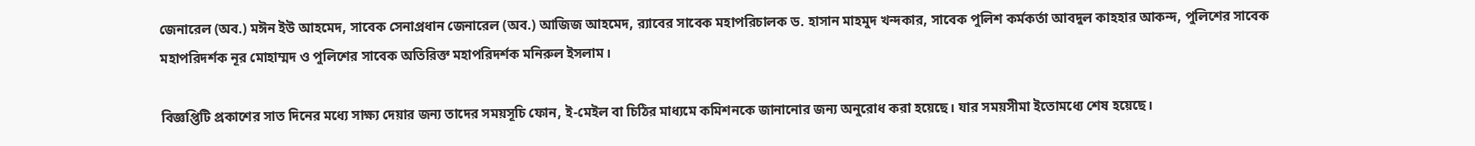জেনারেল (অব.) মঈন ইউ আহমেদ, সাবেক সেনাপ্রধান জেনারেল (অব.) আজিজ আহমেদ, র‌্যাবের সাবেক মহাপরিচালক ড. হাসান মাহমুদ খন্দকার, সাবেক পুলিশ কর্মকর্তা আবদুল কাহহার আকন্দ, পুলিশের সাবেক মহাপরিদর্শক নূর মোহাম্মদ ও পুলিশের সাবেক অতিরিক্ত মহাপরিদর্শক মনিরুল ইসলাম।

বিজ্ঞপ্তিটি প্রকাশের সাত দিনের মধ্যে সাক্ষ্য দেয়ার জন্য তাদের সময়সূচি ফোন, ই-মেইল বা চিঠির মাধ্যমে কমিশনকে জানানোর জন্য অনুরোধ করা হয়েছে। যার সময়সীমা ইতোমধ্যে শেষ হয়েছে।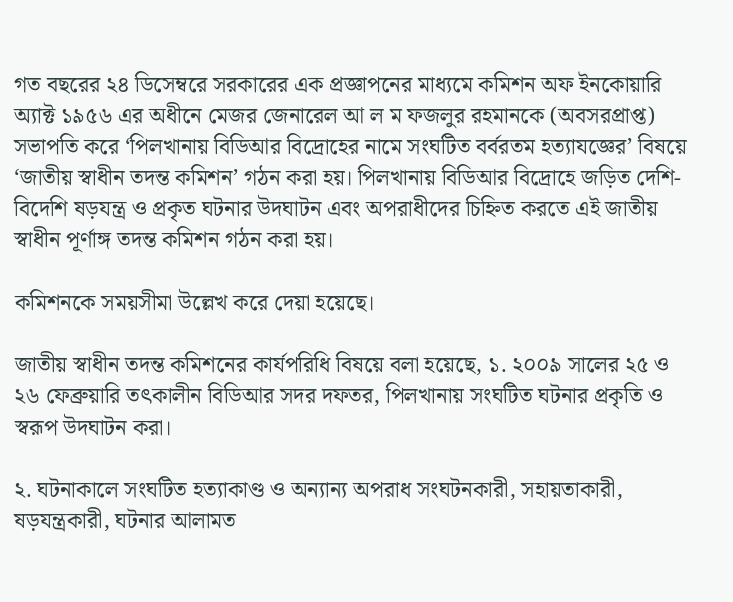গত বছরের ২৪ ডিসেম্বরে সরকারের এক প্রজ্ঞাপনের মাধ্যমে কমিশন অফ ইনকোয়ারি অ্যাক্ট ১৯৫৬ এর অধীনে মেজর জেনারেল আ ল ম ফজলুর রহমানকে (অবসরপ্রাপ্ত) সভাপতি করে ‘পিলখানায় বিডিআর বিদ্রোহের নামে সংঘটিত বর্বরতম হত্যাযজ্ঞের’ বিষয়ে ‘জাতীয় স্বাধীন তদন্ত কমিশন’ গঠন করা হয়। পিলখানায় বিডিআর বিদ্রোহে জড়িত দেশি-বিদেশি ষড়যন্ত্র ও প্রকৃত ঘটনার উদঘাটন এবং অপরাধীদের চিহ্নিত করতে এই জাতীয় স্বাধীন পূর্ণাঙ্গ তদন্ত কমিশন গঠন করা হয়।

কমিশনকে সময়সীমা উল্লেখ করে দেয়া হয়েছে।

জাতীয় স্বাধীন তদন্ত কমিশনের কার্যপরিধি বিষয়ে বলা হয়েছে, ১. ২০০৯ সালের ২৫ ও ২৬ ফেব্রুয়ারি তৎকালীন বিডিআর সদর দফতর, পিলখানায় সংঘটিত ঘটনার প্রকৃতি ও স্বরূপ উদঘাটন করা।

২. ঘটনাকালে সংঘটিত হত্যাকাণ্ড ও অন্যান্য অপরাধ সংঘটনকারী, সহায়তাকারী, ষড়যন্ত্রকারী, ঘটনার আলামত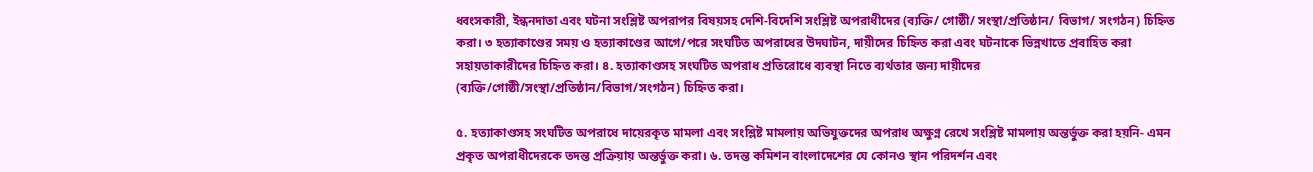ধ্বংসকারী, ইন্ধনদাতা এবং ঘটনা সংশ্লিষ্ট অপরাপর বিষয়সহ দেশি-বিদেশি সংশ্লিষ্ট অপরাধীদের (ব্যক্তি/ গোষ্ঠী/ সংস্থা/প্রতিষ্ঠান/ বিভাগ/ সংগঠন) চিহ্নিত করা। ৩ হত্যাকাণ্ডের সময় ও হত্যাকাণ্ডের আগে/পরে সংঘটিত অপরাধের উদঘাটন, দায়ীদের চিহ্নিত করা এবং ঘটনাকে ভিন্নখাতে প্রবাহিত করা সহায়তাকারীদের চিহ্নিত করা। ৪. হত্যাকাণ্ডসহ সংঘটিত অপরাধ প্রতিরোধে ব্যবস্থা নিতে ব্যর্থতার জন্য দায়ীদের (ব্যক্তি/গোষ্ঠী/সংস্থা/প্রতিষ্ঠান/বিভাগ/সংগঠন) চিহ্নিত করা।

৫. হত্যাকাণ্ডসহ সংঘটিত অপরাধে দায়েরকৃত মামলা এবং সংশ্লিষ্ট মামলায় অভিযুক্তদের অপরাধ অক্ষুণ্ন রেখে সংশ্লিষ্ট মামলায় অন্তর্ভুক্ত করা হয়নি- এমন প্রকৃত অপরাধীদেরকে তদন্ত প্রক্রিয়ায় অন্তর্ভুক্ত করা। ৬. তদন্ত কমিশন বাংলাদেশের যে কোনও স্থান পরিদর্শন এবং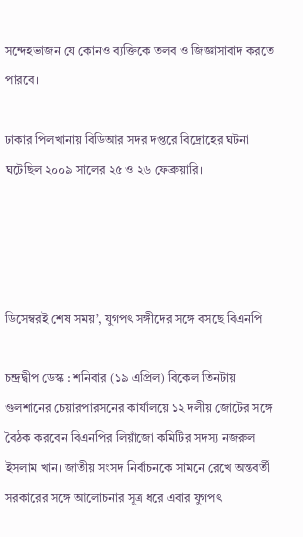সন্দেহভাজন যে কোনও ব্যক্তিকে তলব ও জিজ্ঞাসাবাদ করতে পারবে।

ঢাকার পিলখানায় বিডিআর সদর দপ্তরে বিদ্রোহের ঘটনা ঘটেছিল ২০০৯ সালের ২৫ ও ২৬ ফেব্রুয়ারি।




ডিসেম্বরই শেষ সময়’, যুগপৎ সঙ্গীদের সঙ্গে বসছে বিএনপি

চন্দ্রদ্বীপ ডেস্ক : শনিবার (১৯ এপ্রিল) বিকেল তিনটায় গুলশানের চেয়ারপারসনের কার্যালয়ে ১২ দলীয় জোটের সঙ্গে বৈঠক করবেন বিএনপির লিয়াঁজো কমিটির সদস্য নজরুল ইসলাম খান। জাতীয় সংসদ নির্বাচনকে সামনে রেখে অন্তবর্তী সরকারের সঙ্গে আলোচনার সূত্র ধরে এবার যুগপৎ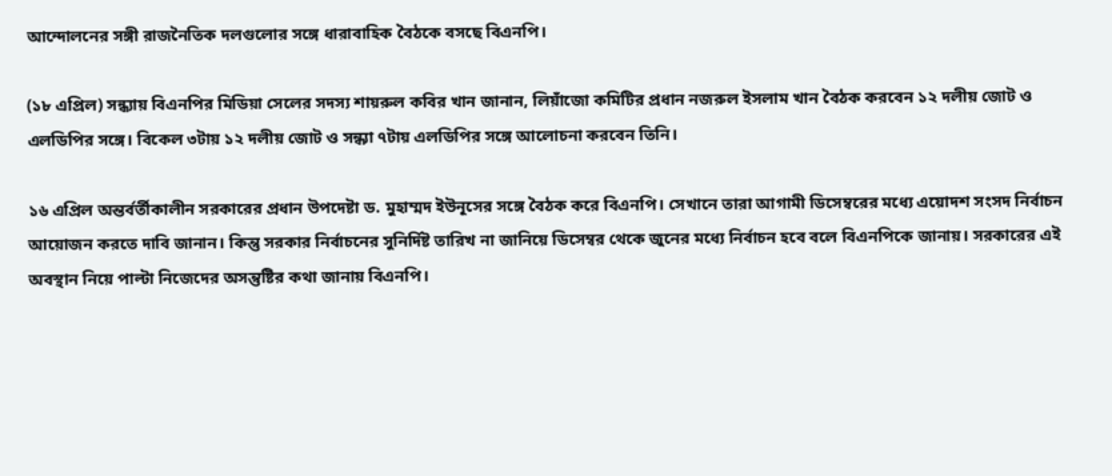আন্দোলনের সঙ্গী রাজনৈতিক দলগুলোর সঙ্গে ধারাবাহিক বৈঠকে বসছে বিএনপি।

(১৮ এপ্রিল) সন্ধ্যায় বিএনপির মিডিয়া সেলের সদস্য শায়রুল কবির খান জানান, লিয়াঁজো কমিটির প্রধান নজরুল ইসলাম খান বৈঠক করবেন ১২ দলীয় জোট ও এলডিপির সঙ্গে। বিকেল ৩টায় ১২ দলীয় জোট ও সন্ধ্যা ৭টায় এলডিপির সঙ্গে আলোচনা করবেন তিনি।

১৬ এপ্রিল অন্তর্বর্তীকালীন সরকারের প্রধান উপদেষ্টা ড. মুহাম্মদ ইউনূসের সঙ্গে বৈঠক করে বিএনপি। সেখানে তারা আগামী ডিসেম্বরের মধ্যে এয়োদশ সংসদ নির্বাচন আয়োজন করতে দাবি জানান। কিন্তু সরকার নির্বাচনের সুনির্দিষ্ট তারিখ না জানিয়ে ডিসেম্বর থেকে জুনের মধ্যে নির্বাচন হবে বলে বিএনপিকে জানায়। সরকারের এই অবস্থান নিয়ে পাল্টা নিজেদের অসন্তুষ্টির কথা জানায় বিএনপি।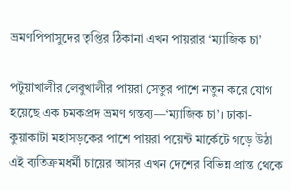ভ্রমণপিপাসুদের তৃপ্তির ঠিকানা এখন পায়রার ‘ম্যাজিক চা’

পটুয়াখালীর লেবুখালীর পায়রা সেতুর পাশে নতুন করে যোগ হয়েছে এক চমকপ্রদ ভ্রমণ গন্তব্য—‘ম্যাজিক চা’। ঢাকা-কুয়াকাটা মহাসড়কের পাশে পায়রা পয়েন্ট মার্কেটে গড়ে উঠা এই ব্যতিক্রমধর্মী চায়ের আসর এখন দেশের বিভিন্ন প্রান্ত থেকে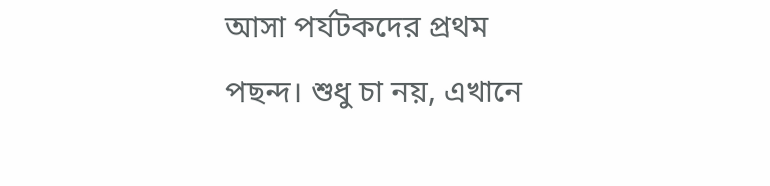আসা পর্যটকদের প্রথম পছন্দ। শুধু চা নয়, এখানে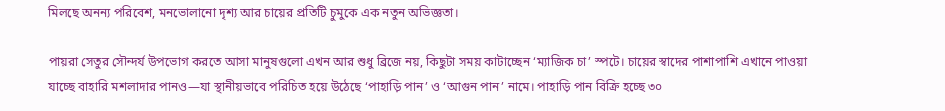মিলছে অনন্য পরিবেশ, মনভোলানো দৃশ্য আর চায়ের প্রতিটি চুমুকে এক নতুন অভিজ্ঞতা।

পায়রা সেতুর সৌন্দর্য উপভোগ করতে আসা মানুষগুলো এখন আর শুধু ব্রিজে নয়, কিছুটা সময় কাটাচ্ছেন ‘ম্যাজিক চা’ স্পটে। চায়ের স্বাদের পাশাপাশি এখানে পাওয়া যাচ্ছে বাহারি মশলাদার পানও—যা স্থানীয়ভাবে পরিচিত হয়ে উঠেছে ‘পাহাড়ি পান’ ও ‘আগুন পান’ নামে। পাহাড়ি পান বিক্রি হচ্ছে ৩০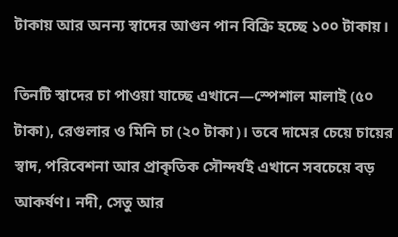টাকায় আর অনন্য স্বাদের আগুন পান বিক্রি হচ্ছে ১০০ টাকায়।

তিনটি স্বাদের চা পাওয়া যাচ্ছে এখানে—স্পেশাল মালাই (৫০ টাকা), রেগুলার ও মিনি চা (২০ টাকা)। তবে দামের চেয়ে চায়ের স্বাদ, পরিবেশনা আর প্রাকৃতিক সৌন্দর্যই এখানে সবচেয়ে বড় আকর্ষণ। নদী, সেতু আর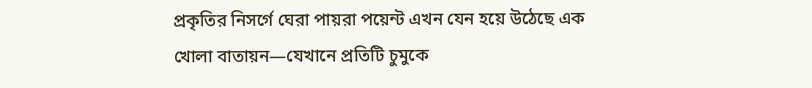প্রকৃতির নিসর্গে ঘেরা পায়রা পয়েন্ট এখন যেন হয়ে উঠেছে এক খোলা বাতায়ন—যেখানে প্রতিটি চুমুকে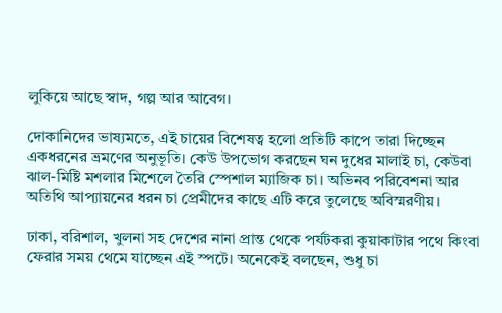লুকিয়ে আছে স্বাদ, গল্প আর আবেগ।

দোকানিদের ভাষ্যমতে, এই চায়ের বিশেষত্ব হলো প্রতিটি কাপে তারা দিচ্ছেন একধরনের ভ্রমণের অনুভূতি। কেউ উপভোগ করছেন ঘন দুধের মালাই চা, কেউবা ঝাল-মিষ্টি মশলার মিশেলে তৈরি স্পেশাল ম্যাজিক চা। অভিনব পরিবেশনা আর অতিথি আপ্যায়নের ধরন চা প্রেমীদের কাছে এটি করে তুলেছে অবিস্মরণীয়।

ঢাকা, বরিশাল, খুলনা সহ দেশের নানা প্রান্ত থেকে পর্যটকরা কুয়াকাটার পথে কিংবা ফেরার সময় থেমে যাচ্ছেন এই স্পটে। অনেকেই বলছেন, শুধু চা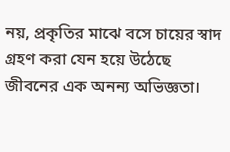নয়, প্রকৃতির মাঝে বসে চায়ের স্বাদ গ্রহণ করা যেন হয়ে উঠেছে জীবনের এক অনন্য অভিজ্ঞতা।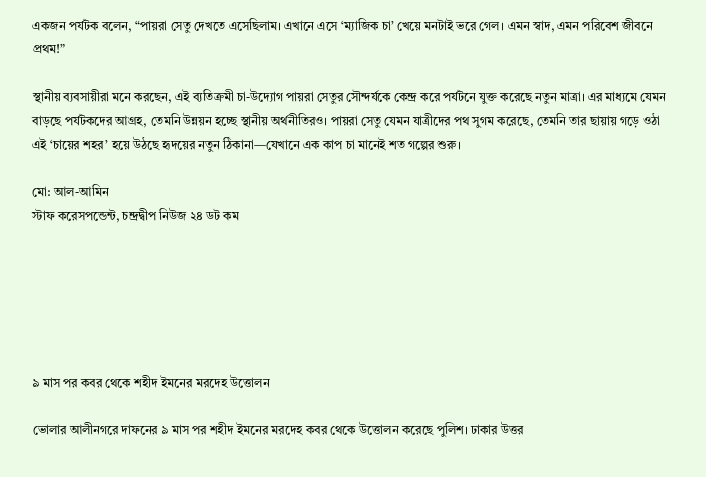একজন পর্যটক বলেন, “পায়রা সেতু দেখতে এসেছিলাম। এখানে এসে ‘ম্যাজিক চা’ খেয়ে মনটাই ভরে গেল। এমন স্বাদ, এমন পরিবেশ জীবনে প্রথম!”

স্থানীয় ব্যবসায়ীরা মনে করছেন, এই ব্যতিক্রমী চা-উদ্যোগ পায়রা সেতুর সৌন্দর্যকে কেন্দ্র করে পর্যটনে যুক্ত করেছে নতুন মাত্রা। এর মাধ্যমে যেমন বাড়ছে পর্যটকদের আগ্রহ, তেমনি উন্নয়ন হচ্ছে স্থানীয় অর্থনীতিরও। পায়রা সেতু যেমন যাত্রীদের পথ সুগম করেছে, তেমনি তার ছায়ায় গড়ে ওঠা এই ‘চায়ের শহর’ হয়ে উঠছে হৃদয়ের নতুন ঠিকানা—যেখানে এক কাপ চা মানেই শত গল্পের শুরু।

মো: আল-আমিন
স্টাফ করেসপন্ডেন্ট, চন্দ্রদ্বীপ নিউজ ২৪ ডট কম






৯ মাস পর কবর থেকে শহীদ ইমনের মরদেহ উত্তোলন

ভোলার আলীনগরে দাফনের ৯ মাস পর শহীদ ইমনের মরদেহ কবর থেকে উত্তোলন করেছে পুলিশ। ঢাকার উত্তর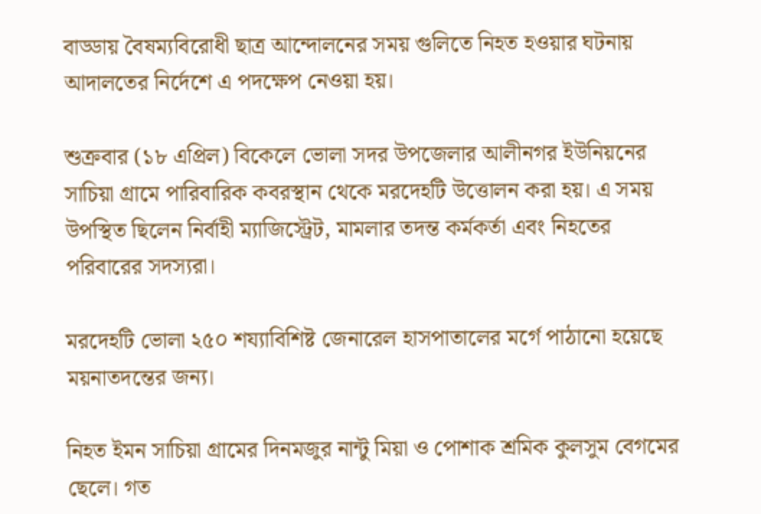বাড্ডায় বৈষম্যবিরোধী ছাত্র আন্দোলনের সময় গুলিতে নিহত হওয়ার ঘটনায় আদালতের নির্দেশে এ পদক্ষেপ নেওয়া হয়।

শুক্রবার (১৮ এপ্রিল) বিকেলে ভোলা সদর উপজেলার আলীনগর ইউনিয়নের সাচিয়া গ্রামে পারিবারিক কবরস্থান থেকে মরদেহটি উত্তোলন করা হয়। এ সময় উপস্থিত ছিলেন নির্বাহী ম্যাজিস্ট্রেট, মামলার তদন্ত কর্মকর্তা এবং নিহতের পরিবারের সদস্যরা।

মরদেহটি ভোলা ২৫০ শয্যাবিশিষ্ট জেনারেল হাসপাতালের মর্গে পাঠানো হয়েছে ময়নাতদন্তের জন্য।

নিহত ইমন সাচিয়া গ্রামের দিনমজুর নান্টু মিয়া ও পোশাক শ্রমিক কুলসুম বেগমের ছেলে। গত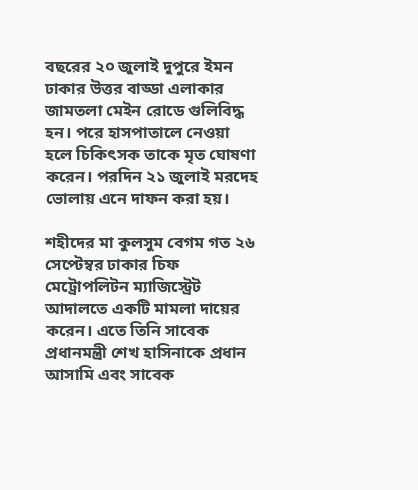বছরের ২০ জুলাই দুপুরে ইমন ঢাকার উত্তর বাড্ডা এলাকার জামতলা মেইন রোডে গুলিবিদ্ধ হন। পরে হাসপাতালে নেওয়া হলে চিকিৎসক তাকে মৃত ঘোষণা করেন। পরদিন ২১ জুলাই মরদেহ ভোলায় এনে দাফন করা হয়।

শহীদের মা কুলসুম বেগম গত ২৬ সেপ্টেম্বর ঢাকার চিফ মেট্রোপলিটন ম্যাজিস্ট্রেট আদালতে একটি মামলা দায়ের করেন। এতে তিনি সাবেক প্রধানমন্ত্রী শেখ হাসিনাকে প্রধান আসামি এবং সাবেক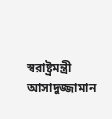স্বরাষ্ট্রমন্ত্রী আসাদুজ্জামান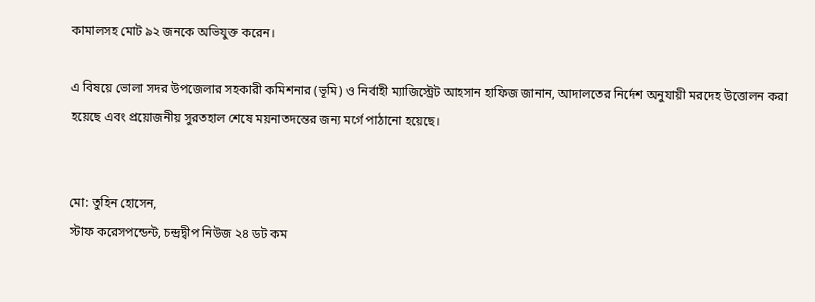কামালসহ মোট ৯২ জনকে অভিযুক্ত করেন।

এ বিষয়ে ভোলা সদর উপজেলার সহকারী কমিশনার (ভূমি) ও নির্বাহী ম্যাজিস্ট্রেট আহসান হাফিজ জানান, আদালতের নির্দেশ অনুযায়ী মরদেহ উত্তোলন করা হয়েছে এবং প্রয়োজনীয় সুরতহাল শেষে ময়নাতদন্তের জন্য মর্গে পাঠানো হয়েছে।


মো: তুহিন হোসেন,
স্টাফ করেসপন্ডেন্ট, চন্দ্রদ্বীপ নিউজ ২৪ ডট কম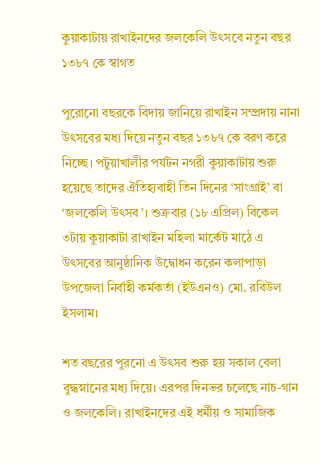কুয়াকাটায় রাখাইনদের জলকেলি উৎসবে নতুন বছর ১৩৮৭ কে স্বাগত

পুরোনো বছরকে বিদায় জানিয়ে রাখাইন সম্প্রদায় নানা উৎসবের মধ্য দিয়ে নতুন বছর ১৩৮৭ কে বরণ করে নিচ্ছে। পটুয়াখালীর পর্যটন নগরী কুয়াকাটায় শুরু হয়েছে তাদের ঐতিহ্যবাহী তিন দিনের ‘সাংগ্রাই’ বা ‘জলকেলি উৎসব’। শুক্রবার (১৮ এপ্রিল) বিকেল ৩টায় কুয়াকাটা রাখাইন মহিলা মার্কেট মাঠে এ উৎসবের আনুষ্ঠানিক উদ্বোধন করেন কলাপাড়া উপজেলা নির্বাহী কর্মকর্তা (ইউএনও) মো. রবিউল ইসলাম।

শত বছরের পুরনো এ উৎসব শুরু হয় সকাল বেলা বুদ্ধস্নানের মধ্য দিয়ে। এরপর দিনভর চলেছে নাচ-গান ও জলকেলি। রাখাইনদের এই ধর্মীয় ও সামাজিক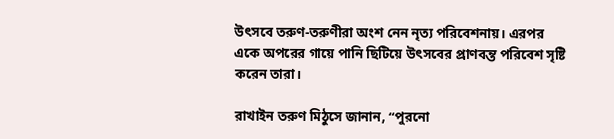উৎসবে তরুণ-তরুণীরা অংশ নেন নৃত্য পরিবেশনায়। এরপর একে অপরের গায়ে পানি ছিটিয়ে উৎসবের প্রাণবন্ত পরিবেশ সৃষ্টি করেন তারা।

রাখাইন তরুণ মিঠুসে জানান, “পুরনো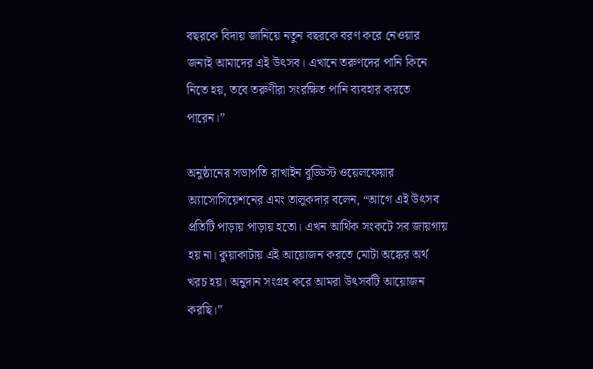বছরকে বিদায় জানিয়ে নতুন বছরকে বরণ করে নেওয়ার জন্যই আমাদের এই উৎসব। এখানে তরুণদের পানি কিনে নিতে হয়, তবে তরুণীরা সংরক্ষিত পানি ব্যবহার করতে পারেন।”

অনুষ্ঠানের সভাপতি রাখাইন বুড্ডিস্ট ওয়েলফেয়ার অ্যাসোসিয়েশনের এমং তালুকদার বলেন, “আগে এই উৎসব প্রতিটি পাড়ায় পাড়ায় হতো। এখন আর্থিক সংকটে সব জায়গায় হয় না। কুয়াকাটায় এই আয়োজন করতে মোটা অঙ্কের অর্থ খরচ হয়। অনুদান সংগ্রহ করে আমরা উৎসবটি আয়োজন করছি।”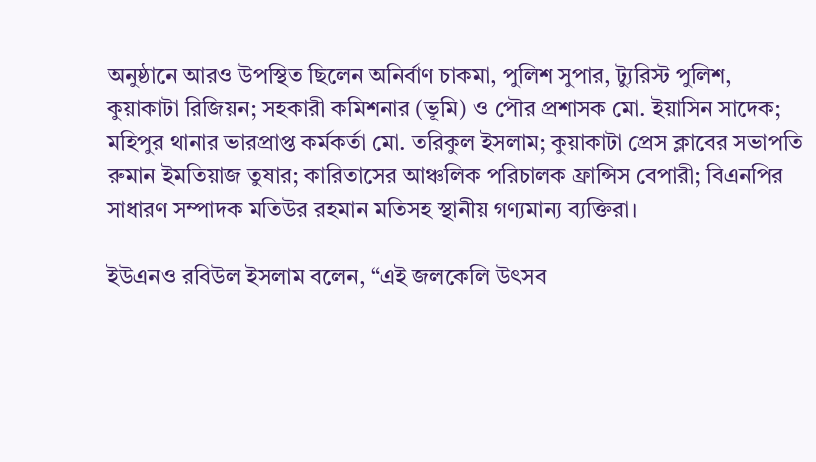অনুষ্ঠানে আরও উপস্থিত ছিলেন অনির্বাণ চাকমা, পুলিশ সুপার, ট্যুরিস্ট পুলিশ, কুয়াকাটা রিজিয়ন; সহকারী কমিশনার (ভূমি) ও পৌর প্রশাসক মো. ইয়াসিন সাদেক; মহিপুর থানার ভারপ্রাপ্ত কর্মকর্তা মো. তরিকুল ইসলাম; কুয়াকাটা প্রেস ক্লাবের সভাপতি রুমান ইমতিয়াজ তুষার; কারিতাসের আঞ্চলিক পরিচালক ফ্রান্সিস বেপারী; বিএনপির সাধারণ সম্পাদক মতিউর রহমান মতিসহ স্থানীয় গণ্যমান্য ব্যক্তিরা।

ইউএনও রবিউল ইসলাম বলেন, “এই জলকেলি উৎসব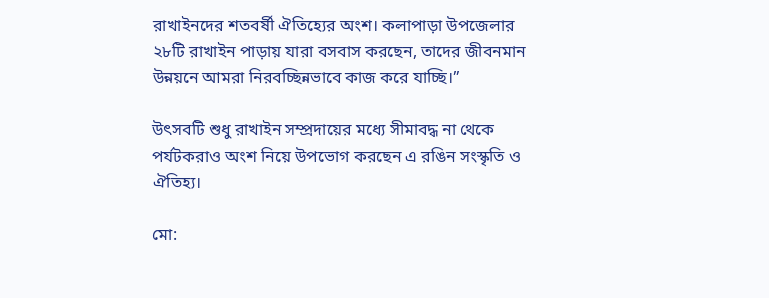রাখাইনদের শতবর্ষী ঐতিহ্যের অংশ। কলাপাড়া উপজেলার ২৮টি রাখাইন পাড়ায় যারা বসবাস করছেন, তাদের জীবনমান উন্নয়নে আমরা নিরবচ্ছিন্নভাবে কাজ করে যাচ্ছি।”

উৎসবটি শুধু রাখাইন সম্প্রদায়ের মধ্যে সীমাবদ্ধ না থেকে পর্যটকরাও অংশ নিয়ে উপভোগ করছেন এ রঙিন সংস্কৃতি ও ঐতিহ্য।

মো: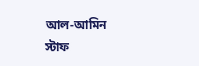আল-আমিন
স্টাফ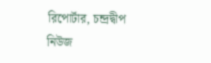রিপোর্টার, চন্দ্রদ্বীপ নিউজ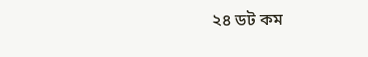২৪ ডট কম